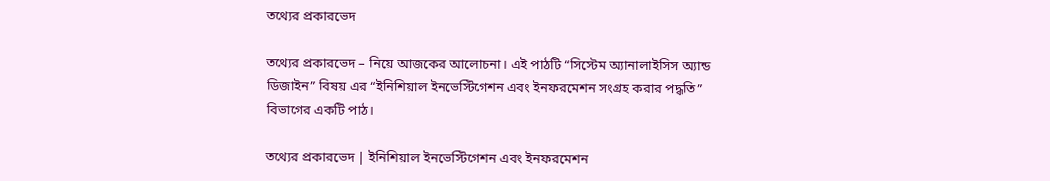তথ্যের প্রকারভেদ

তথ্যের প্রকারভেদ – নিয়ে আজকের আলোচনা। এই পাঠটি “সিস্টেম অ্যানালাইসিস অ্যান্ড ডিজাইন” বিষয় এর “ইনিশিয়াল ইনভেস্টিগেশন এবং ইনফরমেশন সংগ্রহ করার পদ্ধতি” বিভাগের একটি পাঠ।

তথ্যের প্রকারভেদ | ইনিশিয়াল ইনভেস্টিগেশন এবং ইনফরমেশন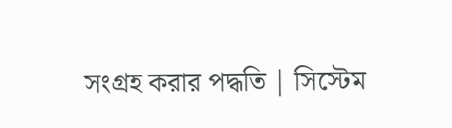সংগ্রহ করার পদ্ধতি | সিস্টেম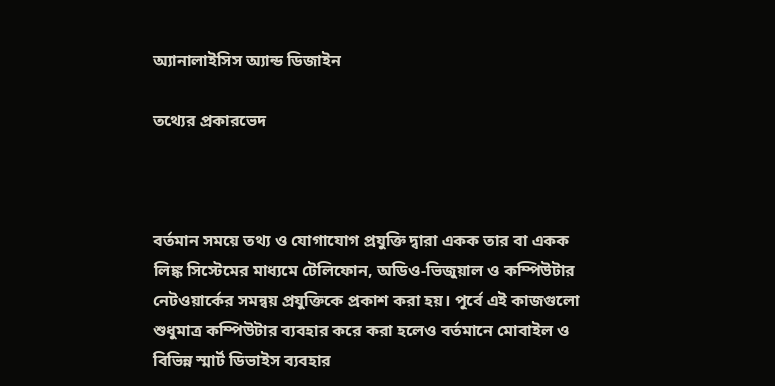অ্যানালাইসিস অ্যান্ড ডিজাইন

তথ্যের প্রকারভেদ



বর্তমান সময়ে তথ্য ও যোগাযোগ প্রযুক্তি দ্বারা একক তার বা একক লিঙ্ক সিস্টেমের মাধ্যমে টেলিফোন, অডিও-ভিজুয়াল ও কম্পিউটার নেটওয়ার্কের সমন্বয় প্রযুক্তিকে প্রকাশ করা হয়। পূর্বে এই কাজগুলো শুধুমাত্র কম্পিউটার ব্যবহার করে করা হলেও বর্তমানে মোবাইল ও বিভিন্ন স্মার্ট ডিভাইস ব্যবহার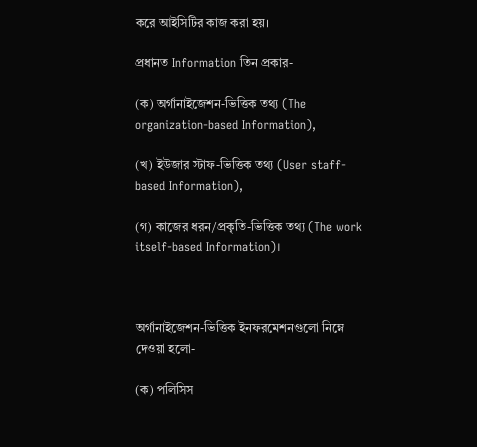করে আইসিটির কাজ করা হয়।

প্রধানত Information তিন প্রকার-

(ক) অর্গানাইজেশন-ভিত্তিক তথ্য (The organization-based Information),

(খ) ইউজার স্টাফ-ভিত্তিক তথ্য (User staff-based Information),

(গ) কাজের ধরন/প্রকৃতি-ভিত্তিক তথ্য (The work itself-based Information)।



অর্গানাইজেশন-ভিত্তিক ইনফরমেশনগুলো নিম্নে দেওয়া হলো-

(ক) পলিসিস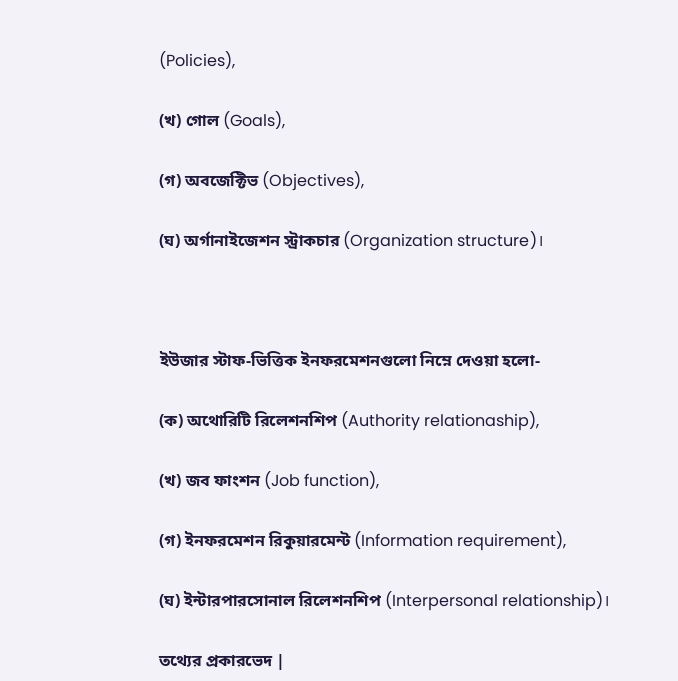(Policies),

(খ) গোল (Goals),

(গ) অবজেক্টিভ (Objectives),

(ঘ) অর্গানাইজেশন স্ট্রাকচার (Organization structure)।



ইউজার স্টাফ-ভিত্তিক ইনফরমেশনগুলো নিম্নে দেওয়া হলো-

(ক) অথোরিটি রিলেশনশিপ (Authority relationaship),

(খ) জব ফাংশন (Job function),

(গ) ইনফরমেশন রিকুয়ারমেন্ট (Information requirement),

(ঘ) ইন্টারপারসোনাল রিলেশনশিপ (Interpersonal relationship)।

তথ্যের প্রকারভেদ |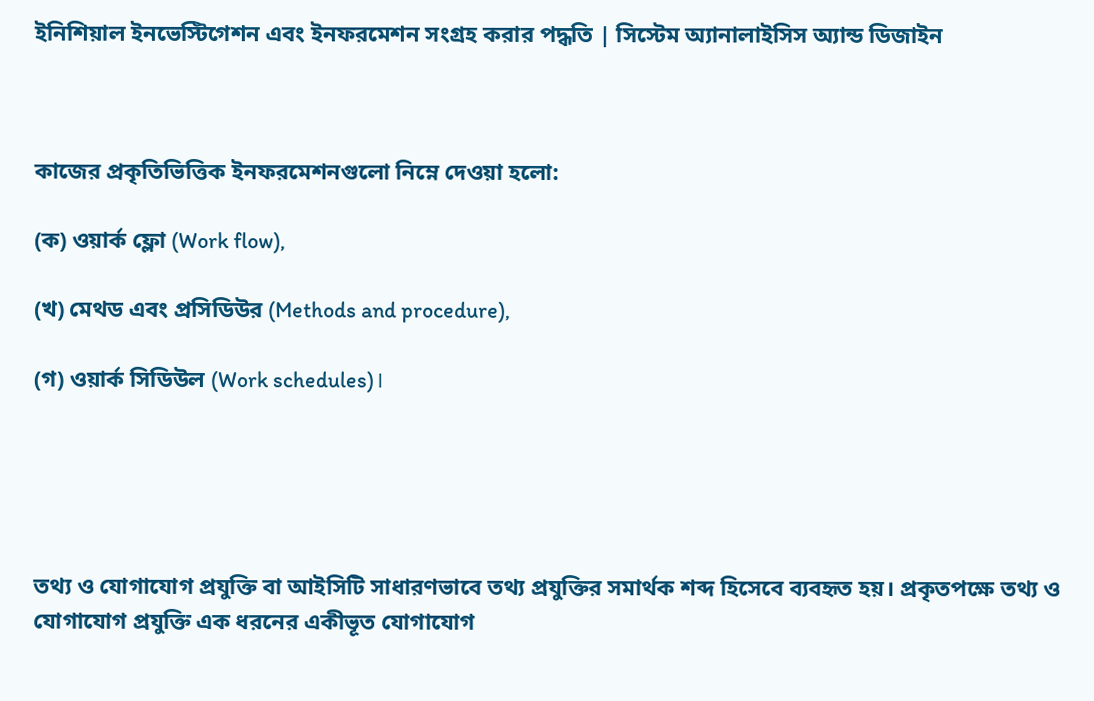ইনিশিয়াল ইনভেস্টিগেশন এবং ইনফরমেশন সংগ্রহ করার পদ্ধতি | সিস্টেম অ্যানালাইসিস অ্যান্ড ডিজাইন



কাজের প্রকৃতিভিত্তিক ইনফরমেশনগুলো নিম্নে দেওয়া হলো:

(ক) ওয়ার্ক ফ্লো (Work flow),

(খ) মেথড এবং প্রসিডিউর (Methods and procedure),

(গ) ওয়ার্ক সিডিউল (Work schedules)।





তথ্য ও যোগাযোগ প্রযুক্তি বা আইসিটি সাধারণভাবে তথ্য প্রযুক্তির সমার্থক শব্দ হিসেবে ব্যবহৃত হয়। প্রকৃতপক্ষে তথ্য ও যোগাযোগ প্রযুক্তি এক ধরনের একীভূত যোগাযোগ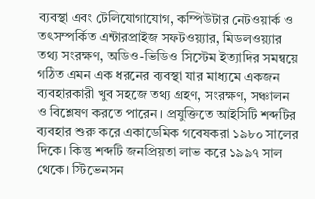ব্যবস্থা এবং টেলিযোগাযোগ, কম্পিউটার নেটওয়ার্ক ও তৎসম্পর্কিত এন্টারপ্রাইজ সফটওয়্যার, মিডলওয়্যার তথ্য সংরক্ষণ, অডিও-ভিডিও সিস্টেম ইত্যাদির সমন্বয়ে গঠিত এমন এক ধরনের ব্যবস্থা যার মাধ্যমে একজন ব্যবহারকারী খুব সহজে তথ্য গ্রহণ, সংরক্ষণ, সঞ্চালন ও বিশ্লেষণ করতে পারেন। প্রযুক্তিতে আইসিটি শব্দটির ব্যবহার শুরু করে একাডেমিক গবেষকরা ১৯৮০ সালের দিকে। কিন্তু শব্দটি জনপ্রিয়তা লাভ করে ১৯৯৭ সাল থেকে। স্টিভেনসন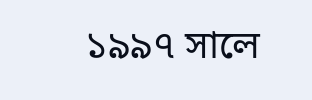১৯৯৭ সালে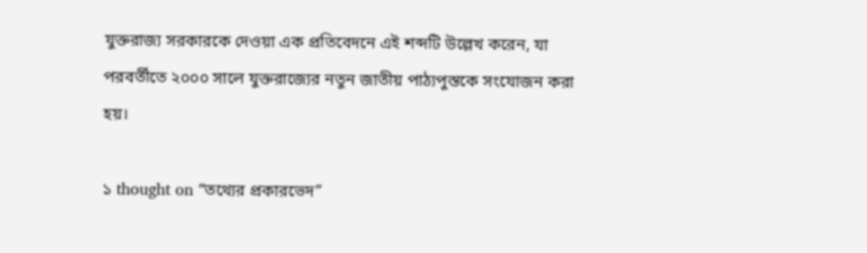যুক্তরাজ্য সরকারকে দেওয়া এক প্রতিবেদনে এই শব্দটি উল্লেখ করেন, যা পরবর্তীতে ২০০০ সালে যুক্তরাজ্যের নতুন জাতীয় পাঠ্যপুস্তকে সংযোজন করা হয়।

১ thought on “তথ্যের প্রকারভেদ”